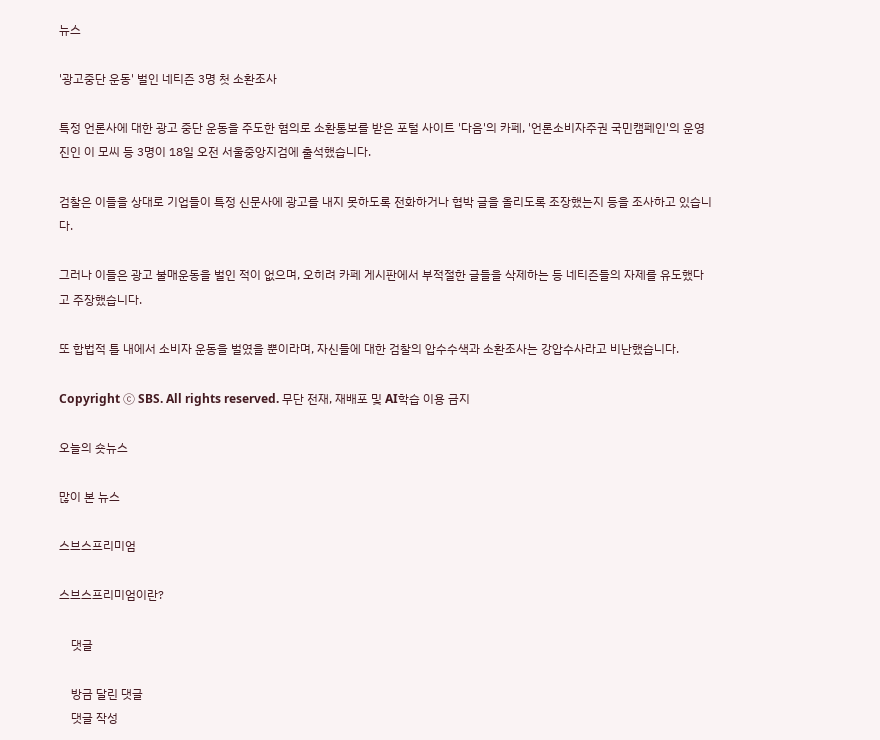뉴스

'광고중단 운동' 벌인 네티즌 3명 첫 소환조사

특정 언론사에 대한 광고 중단 운동을 주도한 혐의로 소환통보를 받은 포털 사이트 '다음'의 카페, '언론소비자주권 국민캠페인'의 운영진인 이 모씨 등 3명이 18일 오전 서울중앙지검에 출석했습니다.

검찰은 이들을 상대로 기업들이 특정 신문사에 광고를 내지 못하도록 전화하거나 협박 글을 올리도록 조장했는지 등을 조사하고 있습니다.

그러나 이들은 광고 불매운동을 벌인 적이 없으며, 오히려 카페 게시판에서 부적절한 글들을 삭제하는 등 네티즌들의 자제를 유도했다고 주장했습니다.

또 합법적 틀 내에서 소비자 운동을 벌였을 뿐이라며, 자신들에 대한 검찰의 압수수색과 소환조사는 강압수사라고 비난했습니다.

Copyright Ⓒ SBS. All rights reserved. 무단 전재, 재배포 및 AI학습 이용 금지

오늘의 숏뉴스

많이 본 뉴스

스브스프리미엄

스브스프리미엄이란?

    댓글

    방금 달린 댓글
    댓글 작성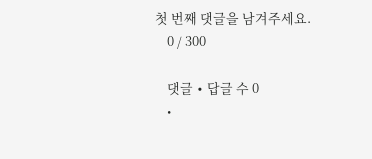첫 번째 댓글을 남겨주세요.
    0 / 300

    댓글 ∙ 답글 수 0
    •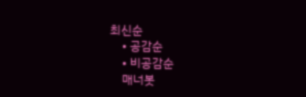최신순
    • 공감순
    • 비공감순
    매너봇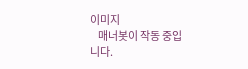이미지
    매너봇이 작동 중입니다.